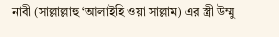নাবী (সাল্লাল্লাহু ‘আলাইহি ওয়া সাল্লাম) এর স্ত্রী উম্মু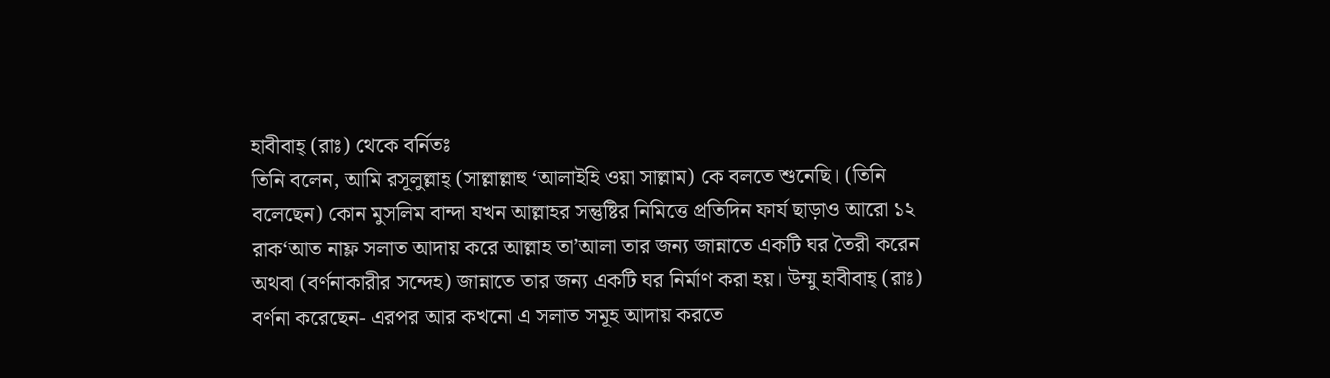হাবীবাহ্ (রাঃ) থেকে বর্নিতঃ
তিনি বলেন, আমি রসূলুল্লাহ্ (সাল্লাল্লাহু ‘আলাইহি ওয়া সাল্লাম) কে বলতে শুনেছি। (তিনি বলেছেন) কোন মুসলিম বান্দা যখন আল্লাহর সন্তুষ্টির নিমিত্তে প্রতিদিন ফার্য ছাড়াও আরো ১২ রাক‘আত নাফ্ল সলাত আদায় করে আল্লাহ তা’আলা তার জন্য জান্নাতে একটি ঘর তৈরী করেন অথবা (বর্ণনাকারীর সন্দেহ) জান্নাতে তার জন্য একটি ঘর নির্মাণ করা হয়। উম্মু হাবীবাহ্ (রাঃ) বর্ণনা করেছেন- এরপর আর কখনো এ সলাত সমূহ আদায় করতে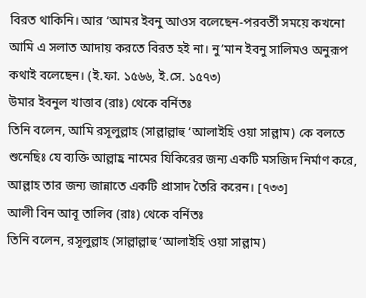বিরত থাকিনি। আর ‘আমর ইবনু আওস বলেছেন-পরবর্তী সময়ে কখনো আমি এ সলাত আদায় করতে বিরত হই না। নু’মান ইবনু সালিমও অনুরূপ কথাই বলেছেন। (ই.ফা. ১৫৬৬, ই.সে. ১৫৭৩)
উমার ইবনুল খাত্তাব (রাঃ) থেকে বর্নিতঃ
তিনি বলেন, আমি রসূলুল্লাহ (সাল্লাল্লাহু ‘আলাইহি ওয়া সাল্লাম) কে বলতে শুনেছিঃ যে ব্যক্তি আল্লাহ্র নামের যিকিরের জন্য একটি মসজিদ নির্মাণ করে, আল্লাহ তার জন্য জান্নাতে একটি প্রাসাদ তৈরি করেন। [৭৩৩]
আলী বিন আবূ তালিব (রাঃ) থেকে বর্নিতঃ
তিনি বলেন, রসূলুল্লাহ (সাল্লাল্লাহু ‘আলাইহি ওয়া সাল্লাম)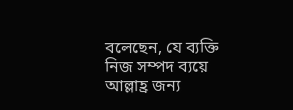বলেছেন, যে ব্যক্তি নিজ সম্পদ ব্যয়ে আল্লাহ্র জন্য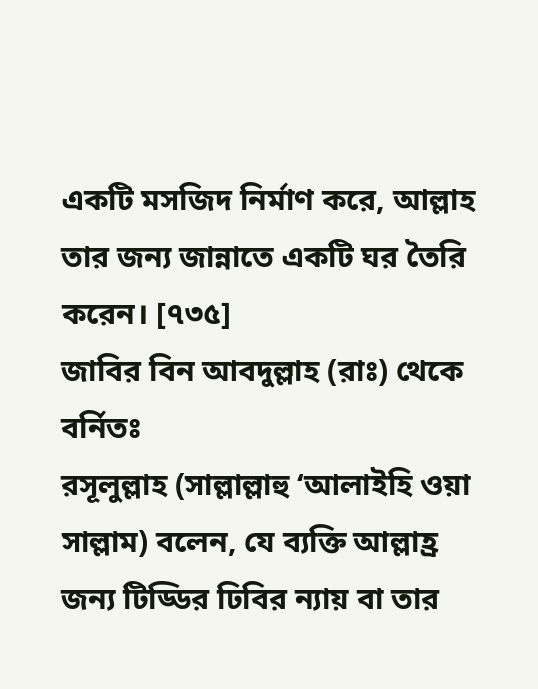একটি মসজিদ নির্মাণ করে, আল্লাহ তার জন্য জান্নাতে একটি ঘর তৈরি করেন। [৭৩৫]
জাবির বিন আবদুল্লাহ (রাঃ) থেকে বর্নিতঃ
রসূলুল্লাহ (সাল্লাল্লাহু ‘আলাইহি ওয়া সাল্লাম) বলেন, যে ব্যক্তি আল্লাহ্র জন্য টিড্ডির ঢিবির ন্যায় বা তার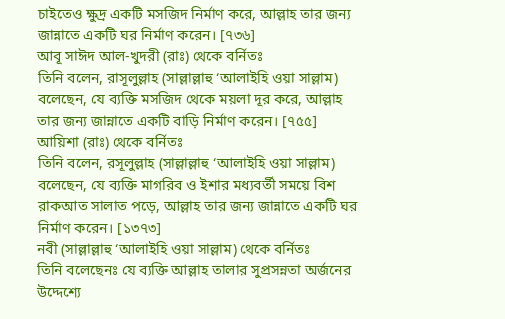চাইতেও ক্ষুদ্র একটি মসজিদ নির্মাণ করে, আল্লাহ তার জন্য জান্নাতে একটি ঘর নির্মাণ করেন। [৭৩৬]
আবূ সাঈদ আল-খুদরী (রাঃ) থেকে বর্নিতঃ
তিনি বলেন, রাসূলুল্লাহ (সাল্লাল্লাহু ‘আলাইহি ওয়া সাল্লাম) বলেছেন, যে ব্যক্তি মসজিদ থেকে ময়লা দূর করে, আল্লাহ তার জন্য জান্নাতে একটি বাড়ি নির্মাণ করেন। [৭৫৫]
আয়িশা (রাঃ) থেকে বর্নিতঃ
তিনি বলেন, রসূলুল্লাহ (সাল্লাল্লাহু ‘আলাইহি ওয়া সাল্লাম) বলেছেন, যে ব্যক্তি মাগরিব ও ইশার মধ্যবর্তী সময়ে বিশ রাকআত সালাত পড়ে, আল্লাহ তার জন্য জান্নাতে একটি ঘর নির্মাণ করেন। [১৩৭৩]
নবী (সাল্লাল্লাহু ‘আলাইহি ওয়া সাল্লাম) থেকে বর্নিতঃ
তিনি বলেছেনঃ যে ব্যক্তি আল্লাহ তালার সুপ্রসন্নতা অর্জনের উদ্দেশ্যে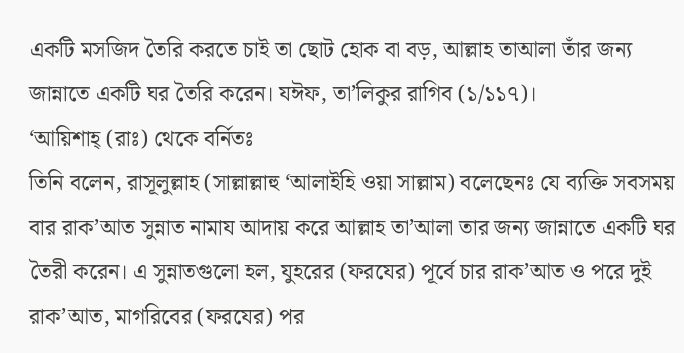একটি মসজিদ তৈরি করতে চাই তা ছোট হোক বা বড়, আল্লাহ তাআলা তাঁর জন্য জান্নাতে একটি ঘর তৈরি করেন। যঈফ, তা’লিকুর রাগিব (১/১১৭)।
‘আয়িশাহ্ (রাঃ) থেকে বর্নিতঃ
তিনি বলেন, রাসূলুল্লাহ (সাল্লাল্লাহু ‘আলাইহি ওয়া সাল্লাম) বলেছেনঃ যে ব্যক্তি সবসময় বার রাক’আত সুন্নাত নামায আদায় করে আল্লাহ তা’আলা তার জন্য জান্নাতে একটি ঘর তৈরী করেন। এ সুন্নাতগুলো হল, যুহরের (ফরযের) পূর্বে চার রাক’আত ও পরে দুই রাক’আত, মাগরিবের (ফরযের) পর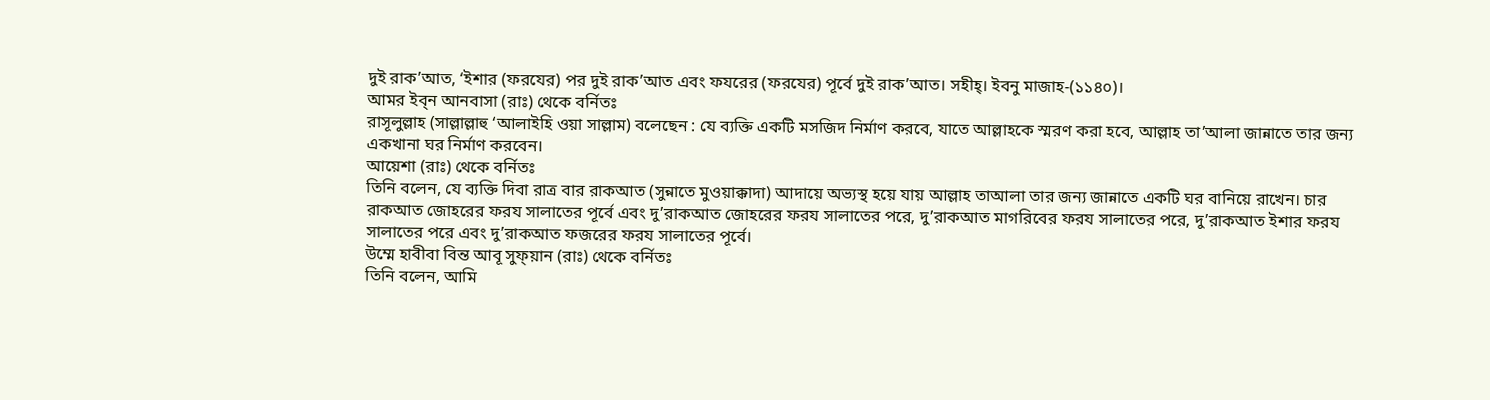দুই রাক’আত, ‘ইশার (ফরযের) পর দুই রাক’আত এবং ফযরের (ফরযের) পূর্বে দুই রাক’আত। সহীহ্। ইবনু মাজাহ-(১১৪০)।
আমর ইব্ন আনবাসা (রাঃ) থেকে বর্নিতঃ
রাসূলুল্লাহ (সাল্লাল্লাহু ‘আলাইহি ওয়া সাল্লাম) বলেছেন : যে ব্যক্তি একটি মসজিদ নির্মাণ করবে, যাতে আল্লাহকে স্মরণ করা হবে, আল্লাহ তা’আলা জান্নাতে তার জন্য একখানা ঘর নির্মাণ করবেন।
আয়েশা (রাঃ) থেকে বর্নিতঃ
তিনি বলেন, যে ব্যক্তি দিবা রাত্র বার রাকআত (সুন্নাতে মুওয়াক্কাদা) আদায়ে অভ্যস্থ হয়ে যায় আল্লাহ তাআলা তার জন্য জান্নাতে একটি ঘর বানিয়ে রাখেন। চার রাকআত জোহরের ফরয সালাতের পূর্বে এবং দু’রাকআত জোহরের ফরয সালাতের পরে, দু’রাকআত মাগরিবের ফরয সালাতের পরে, দু’রাকআত ইশার ফরয সালাতের পরে এবং দু’রাকআত ফজরের ফরয সালাতের পূর্বে।
উম্মে হাবীবা বিন্ত আবূ সুফ্য়ান (রাঃ) থেকে বর্নিতঃ
তিনি বলেন, আমি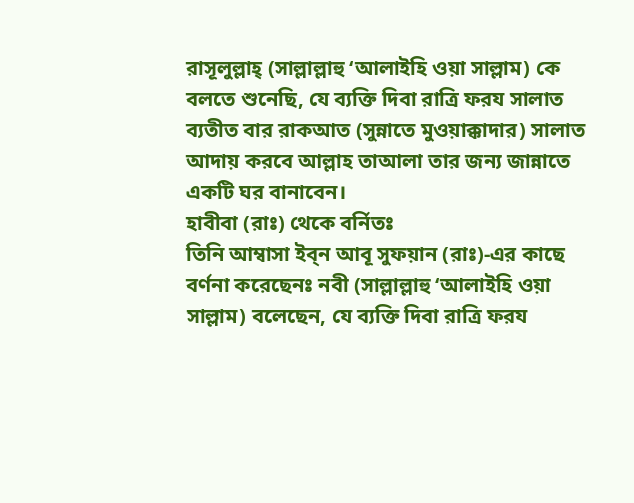রাসূলুল্লাহ্ (সাল্লাল্লাহু ‘আলাইহি ওয়া সাল্লাম) কে বলতে শুনেছি, যে ব্যক্তি দিবা রাত্রি ফরয সালাত ব্যতীত বার রাকআত (সুন্নাতে মুওয়াক্কাদার) সালাত আদায় করবে আল্লাহ তাআলা তার জন্য জান্নাতে একটি ঘর বানাবেন।
হাবীবা (রাঃ) থেকে বর্নিতঃ
তিনি আম্বাসা ইব্ন আবূ সুফয়ান (রাঃ)-এর কাছে বর্ণনা করেছেনঃ নবী (সাল্লাল্লাহু ‘আলাইহি ওয়া সাল্লাম) বলেছেন, যে ব্যক্তি দিবা রাত্রি ফরয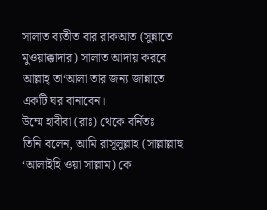সালাত ব্যতীত বার রাকআত (সুন্নাতে মুওয়াক্কাদার) সালাত আদায় করবে আল্লাহ্ তা‘আলা তার জন্য জান্নাতে একটি ঘর বানাবেন।
উম্মে হাবীবা (রাঃ) থেকে বর্নিতঃ
তিনি বলেন, আমি রাসূলুল্লাহ (সাল্লাল্লাহু ‘আলাইহি ওয়া সাল্লাম) কে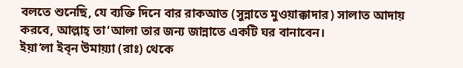বলতে শুনেছি, যে ব্যক্তি দিনে বার রাকআত (সুন্নাতে মুওয়াক্কাদার) সালাত আদায় করবে, আল্লাহ্ তা‘আলা তার জন্য জান্নাতে একটি ঘর বানাবেন।
ইয়া‘লা ইব্ন উমায়্যা (রাঃ) থেকে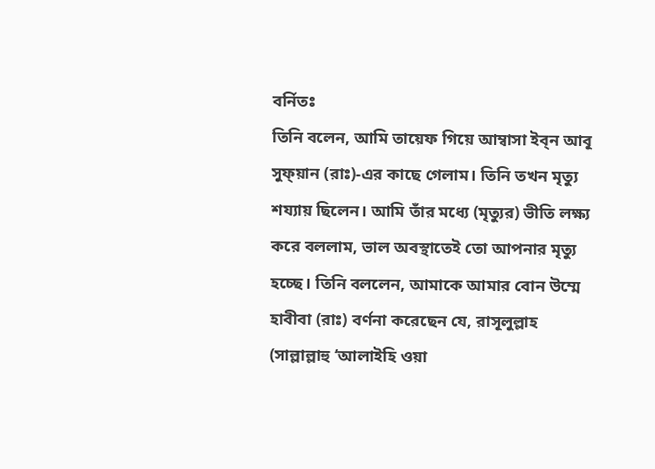বর্নিতঃ
তিনি বলেন, আমি তায়েফ গিয়ে আম্বাসা ইব্ন আবূ সুফ্য়ান (রাঃ)-এর কাছে গেলাম। তিনি তখন মৃত্যু শয্যায় ছিলেন। আমি তাঁর মধ্যে (মৃত্যুর) ভীতি লক্ষ্য করে বললাম, ভাল অবস্থাতেই তো আপনার মৃত্যু হচ্ছে। তিনি বললেন, আমাকে আমার বোন উম্মে হাবীবা (রাঃ) বর্ণনা করেছেন যে, রাসূলুল্লাহ (সাল্লাল্লাহু ‘আলাইহি ওয়া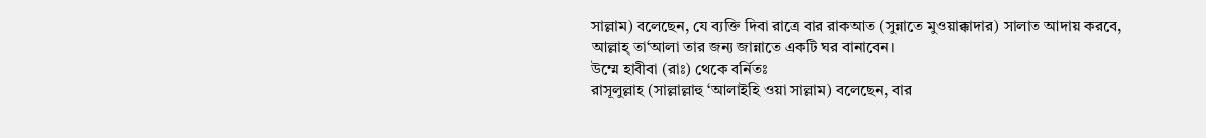সাল্লাম) বলেছেন, যে ব্যক্তি দিবা রাত্রে বার রাকআত (সুন্নাতে মুওয়াক্কাদার) সালাত আদায় করবে, আল্লাহ্ তা‘আলা তার জন্য জান্নাতে একটি ঘর বানাবেন।
উম্মে হাবীবা (রাঃ) থেকে বর্নিতঃ
রাসূলুল্লাহ (সাল্লাল্লাহু ‘আলাইহি ওয়া সাল্লাম) বলেছেন, বার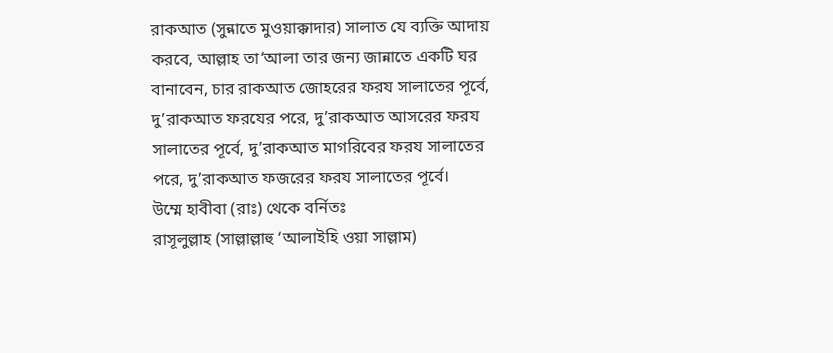রাকআত (সুন্নাতে মুওয়াক্কাদার) সালাত যে ব্যক্তি আদায় করবে, আল্লাহ তা‘আলা তার জন্য জান্নাতে একটি ঘর বানাবেন, চার রাকআত জোহরের ফরয সালাতের পূর্বে, দু’রাকআত ফরযের পরে, দু’রাকআত আসরের ফরয সালাতের পূর্বে, দু’রাকআত মাগরিবের ফরয সালাতের পরে, দু’রাকআত ফজরের ফরয সালাতের পূর্বে।
উম্মে হাবীবা (রাঃ) থেকে বর্নিতঃ
রাসূলুল্লাহ (সাল্লাল্লাহু ‘আলাইহি ওয়া সাল্লাম)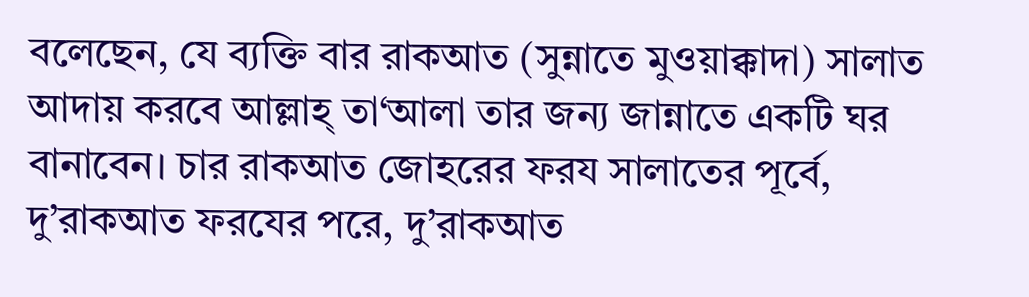বলেছেন, যে ব্যক্তি বার রাকআত (সুন্নাতে মুওয়াক্কাদা) সালাত আদায় করবে আল্লাহ্ তা‘আলা তার জন্য জান্নাতে একটি ঘর বানাবেন। চার রাকআত জোহরের ফরয সালাতের পূর্বে, দু’রাকআত ফরযের পরে, দু’রাকআত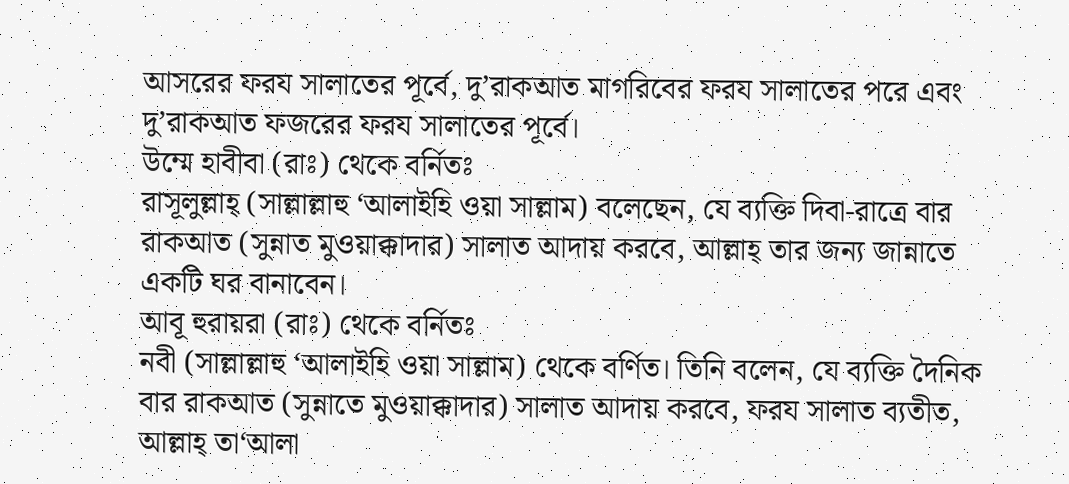আসরের ফরয সালাতের পূর্বে, দু’রাকআত মাগরিবের ফরয সালাতের পরে এবং দু’রাকআত ফজরের ফরয সালাতের পূর্বে।
উম্মে হাবীবা (রাঃ) থেকে বর্নিতঃ
রাসূলুল্লাহ্ (সাল্লাল্লাহু ‘আলাইহি ওয়া সাল্লাম) বলেছেন, যে ব্যক্তি দিবা-রাত্রে বার রাকআত (সুন্নাত মুওয়াক্কাদার) সালাত আদায় করবে, আল্লাহ্ তার জন্য জান্নাতে একটি ঘর বানাবেন।
আবূ হুরায়রা (রাঃ) থেকে বর্নিতঃ
নবী (সাল্লাল্লাহু ‘আলাইহি ওয়া সাল্লাম) থেকে বর্ণিত। তিনি বলেন, যে ব্যক্তি দৈনিক বার রাকআত (সুন্নাতে মুওয়াক্কাদার) সালাত আদায় করবে, ফরয সালাত ব্যতীত, আল্লাহ্ তা‘আলা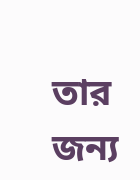তার জন্য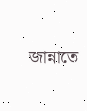জান্নাতে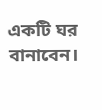একটি ঘর বানাবেন।